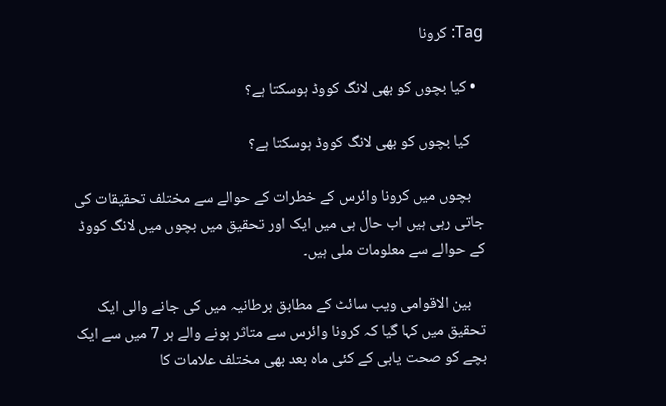Tag: کرونا

  • کیا بچوں کو بھی لانگ کووڈ ہوسکتا ہے؟

    کیا بچوں کو بھی لانگ کووڈ ہوسکتا ہے؟

    بچوں میں کرونا وائرس کے خطرات کے حوالے سے مختلف تحقیقات کی جاتی رہی ہیں اب حال ہی میں ایک اور تحقیق میں بچوں میں لانگ کووڈ کے حوالے سے معلومات ملی ہیں۔

    بین الاقوامی ویب سائٹ کے مطابق برطانیہ میں کی جانے والی ایک تحقیق میں کہا گیا کہ کرونا وائرس سے متاثر ہونے والے ہر 7 میں سے ایک بچے کو صحت یابی کے کئی ماہ بعد بھی مختلف علامات کا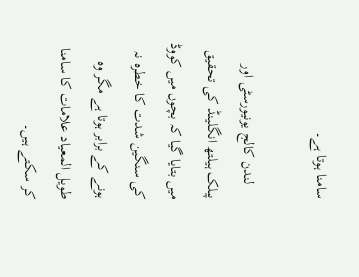سامنا ہوتا ہے۔

    لندن کالج یونیورسٹی اور پبلک ہیلتھ انگلینڈ کی تحقیق میں بتایا گیا کہ بچوں میں کووڈ کی سنگین شدت کا خطرہ نہ ہونے کے برابر ہوتا ہے مگر وہ طویل المعیاد علامات کا سامنا کر سکتے ہیں۔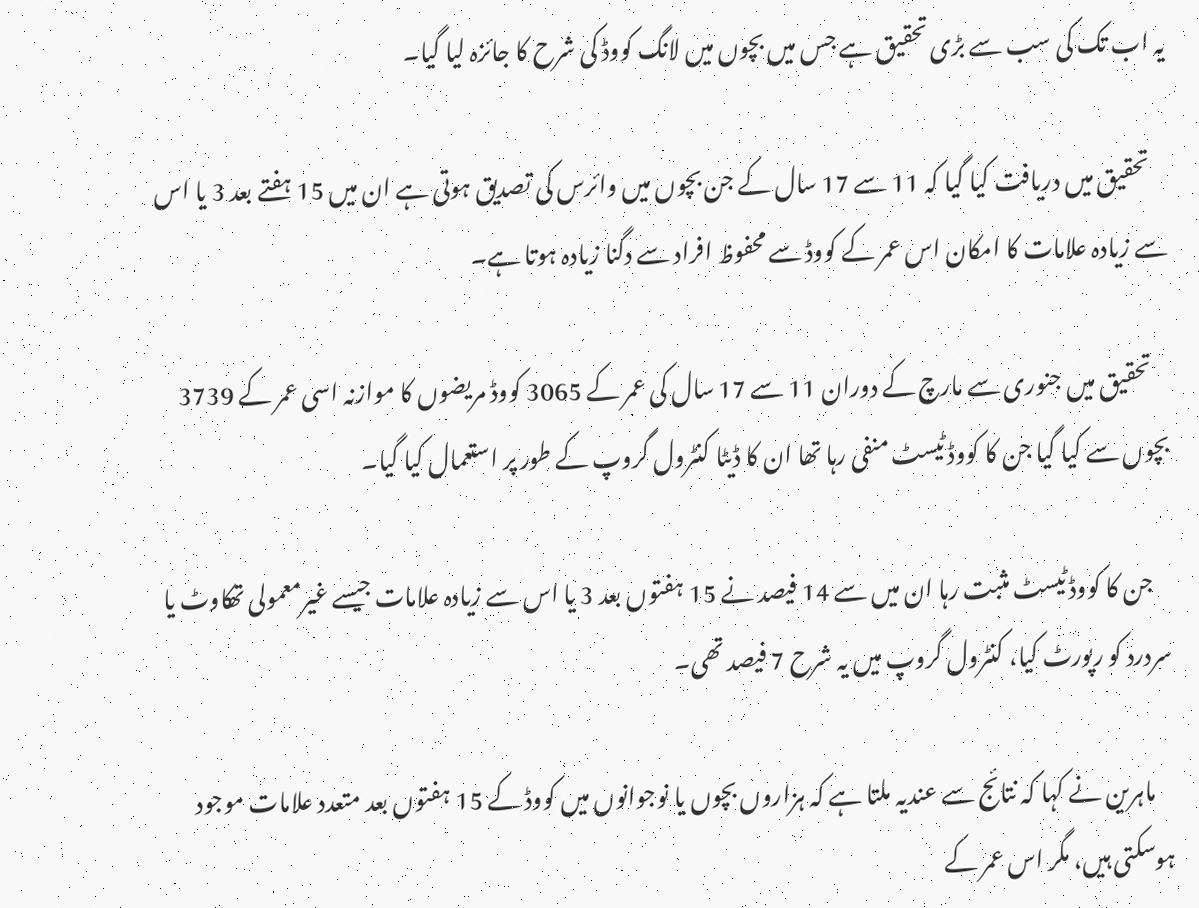یہ اب تک کی سب سے بڑی تحقیق ہے جس میں بچوں میں لانگ کووڈ کی شرح کا جائزہ لیا گیا۔

    تحقیق میں دریافت کیا گیا کہ 11 سے 17 سال کے جن بچوں میں وائرس کی تصدیق ہوتی ہے ان میں 15 ہفتے بعد 3 یا اس سے زیادہ علامات کا امکان اس عمر کے کووڈ سے محفوظ افراد سے دگنا زیادہ ہوتا ہے۔

    تحقیق میں جنوری سے مارچ کے دوران 11 سے 17 سال کی عمر کے 3065 کووڈ مریضوں کا موازنہ اسی عمر کے 3739 بچوں سے کیا گیا جن کا کووڈ ٹیسٹ منفی رہا تھا ان کا ڈیٹا کنٹرول گروپ کے طور پر استعمال کیا گیا۔

    جن کا کووڈ ٹیسٹ مثبت رہا ان میں سے 14 فیصد نے 15 ہفتوں بعد 3 یا اس سے زیادہ علامات جیسے غیرمعمولی تھکاوٹ یا سردرد کو رپورٹ کیا، کنٹرول گروپ میں یہ شرح 7 فیصد تھی۔

    ماہرین نے کہا کہ نتائج سے عندیہ ملتا ہے کہ ہزاروں بچوں یا نوجوانوں میں کووڈ کے 15 ہفتوں بعد متعدد علامات موجود ہوسکتی ہیں، مگر اس عمر کے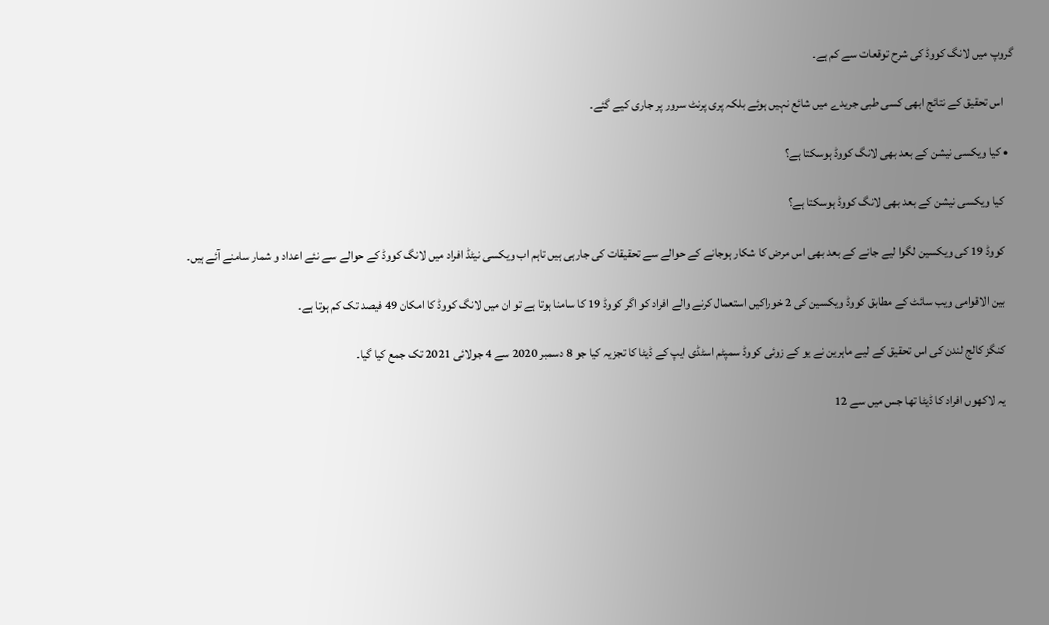گروپ میں لانگ کووڈ کی شرح توقعات سے کم ہے۔

    اس تحقیق کے نتائج ابھی کسی طبی جریدے میں شائع نہیں ہوئے بلکہ پری پرنٹ سرور پر جاری کیے گئے۔

  • کیا ویکسی نیشن کے بعد بھی لانگ کووڈ ہوسکتا ہے؟

    کیا ویکسی نیشن کے بعد بھی لانگ کووڈ ہوسکتا ہے؟

    کووڈ 19 کی ویکسین لگوا لیے جانے کے بعد بھی اس مرض کا شکار ہوجانے کے حوالے سے تحقیقات کی جارہی ہیں تاہم اب ویکسی نیٹڈ افراد میں لانگ کووڈ کے حوالے سے نئے اعداد و شمار سامنے آئے ہیں۔

    بین الاقوامی ویب سائٹ کے مطابق کووڈ ویکسین کی 2 خوراکیں استعمال کرنے والے افراد کو اگر کووڈ 19 کا سامنا ہوتا ہے تو ان میں لانگ کووڈ کا امکان 49 فیصد تک کم ہوتا ہے۔

    کنگز کالج لندن کی اس تحقیق کے لیے ماہرین نے یو کے زوئی کووڈ سمپٹم اسٹڈی ایپ کے ڈیٹا کا تجزیہ کیا جو 8 دسمبر 2020 سے 4 جولائی 2021 تک جمع کیا گیا۔

    یہ لاکھوں افراد کا ڈیٹا تھا جس میں سے 12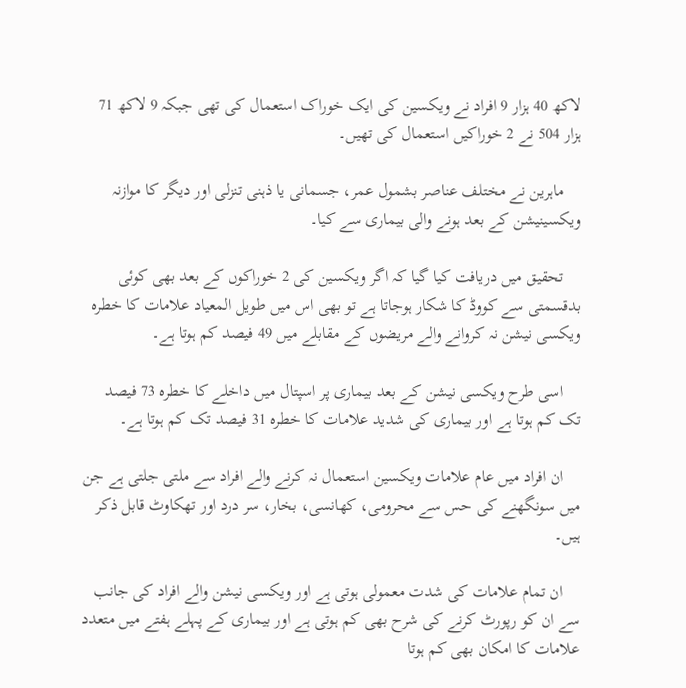لاکھ 40 ہزار 9 افراد نے ویکسین کی ایک خوراک استعمال کی تھی جبکہ 9 لاکھ 71 ہزار 504 نے 2 خوراکیں استعمال کی تھیں۔

    ماہرین نے مختلف عناصر بشمول عمر، جسمانی یا ذہنی تنزلی اور دیگر کا موازنہ ویکسینیشن کے بعد ہونے والی بیماری سے کیا۔

    تحقیق میں دریافت کیا گیا کہ اگر ویکسین کی 2 خوراکوں کے بعد بھی کوئی بدقسمتی سے کووڈ کا شکار ہوجاتا ہے تو بھی اس میں طویل المعیاد علامات کا خطرہ ویکسی نیشن نہ کروانے والے مریضوں کے مقابلے میں 49 فیصد کم ہوتا ہے۔

    اسی طرح ویکسی نیشن کے بعد بیماری پر اسپتال میں داخلے کا خطرہ 73 فیصد تک کم ہوتا ہے اور بیماری کی شدید علامات کا خطرہ 31 فیصد تک کم ہوتا ہے۔

    ان افراد میں عام علامات ویکسین استعمال نہ کرنے والے افراد سے ملتی جلتی ہے جن میں سونگھنے کی حس سے محرومی، کھانسی، بخار، سر درد اور تھکاوٹ قابل ذکر ہیں۔

    ان تمام علامات کی شدت معمولی ہوتی ہے اور ویکسی نیشن والے افراد کی جانب سے ان کو رپورٹ کرنے کی شرح بھی کم ہوتی ہے اور بیماری کے پہلے ہفتے میں متعدد علامات کا امکان بھی کم ہوتا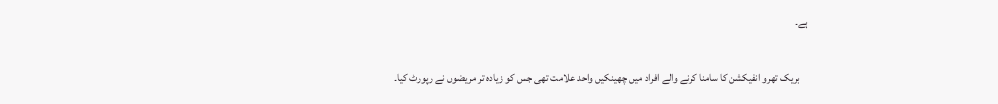ہے۔

    بریک تھرو انفیکشن کا سامنا کرنے والے افراد میں چھینکیں واحد علامت تھی جس کو زیادہ تر مریضوں نے رپورٹ کیا۔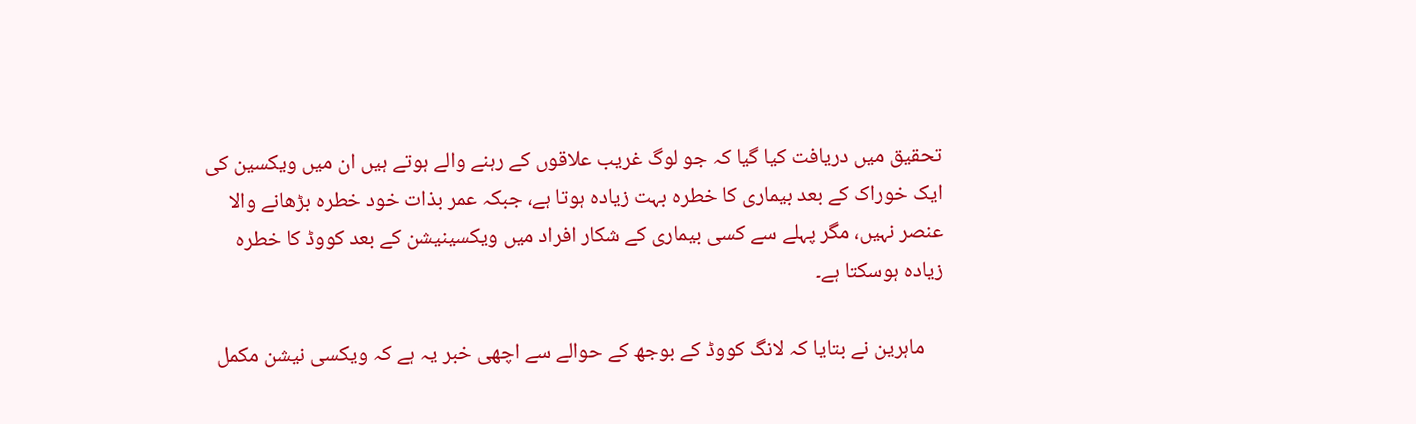تحقیق میں دریافت کیا گیا کہ جو لوگ غریب علاقوں کے رہنے والے ہوتے ہیں ان میں ویکسین کی ایک خوراک کے بعد بیماری کا خطرہ بہت زیادہ ہوتا ہے، جبکہ عمر بذات خود خطرہ بڑھانے والا عنصر نہیں، مگر پہلے سے کسی بیماری کے شکار افراد میں ویکسینیشن کے بعد کووڈ کا خطرہ زیادہ ہوسکتا ہے۔

    ماہرین نے بتایا کہ لانگ کووڈ کے بوجھ کے حوالے سے اچھی خبر یہ ہے کہ ویکسی نیشن مکمل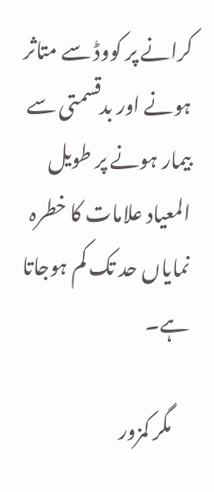کرانے پر کووڈ سے متاثر ہونے اور بدقسمتی سے بیمار ہونے پر طویل المعیاد علامات کا خطرہ نمایاں حد تک کم ہوجاتا ہے۔

    مگر کمزور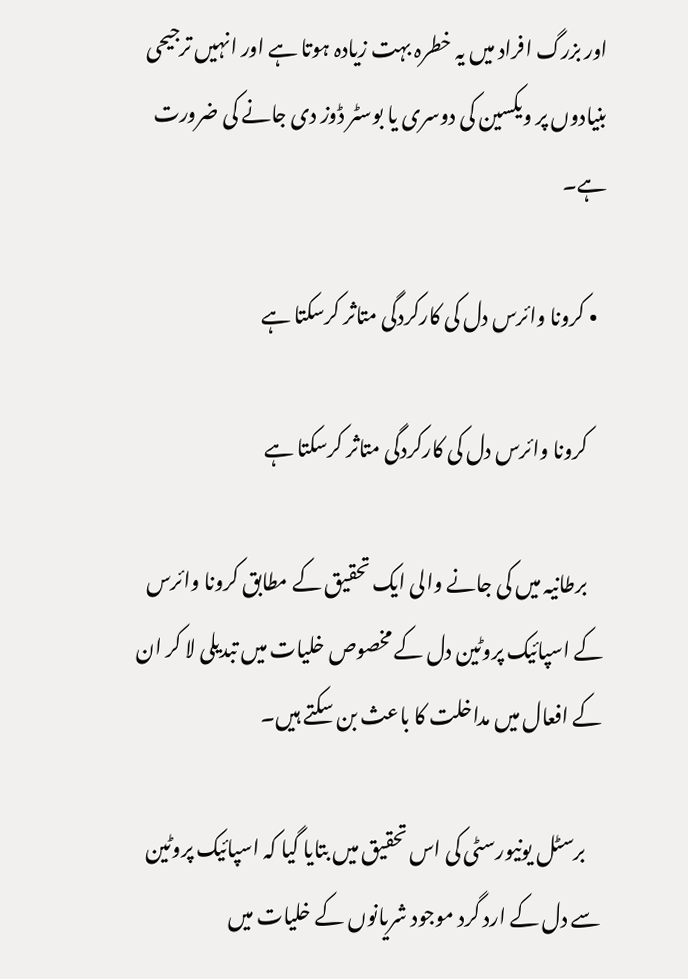اور بزرگ افراد میں یہ خطرہ بہت زیادہ ہوتا ہے اور انہیں ترجیحی بنیادوں پر ویکسین کی دوسری یا بوسٹر ڈوز دی جانے کی ضرورت ہے۔

  • کرونا وائرس دل کی کارکردگی متاثر کرسکتا ہے

    کرونا وائرس دل کی کارکردگی متاثر کرسکتا ہے

    برطانیہ میں کی جانے والی ایک تحقیق کے مطابق کرونا وائرس کے اسپائیک پروٹین دل کے مخصوص خلیات میں تبدیلی لا کر ان کے افعال میں مداخلت کا باعث بن سکتے ہیں۔

    برسٹل یونیورسٹی کی اس تحقیق میں بتایا گیا کہ اسپائیک پروٹین سے دل کے ارد گرد موجود شریانوں کے خلیات میں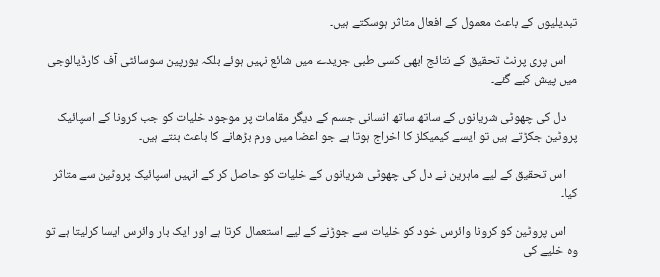تبدیلیوں کے باعث معمول کے افعال متاثر ہوسکتے ہیں۔

    اس پری پرنٹ تحقیق کے نتائج ابھی کسی طبی جریدے میں شائع نہیں ہوئے بلکہ یورپین سوسائٹی آف کارڈیالوجی میں پیش کیے گئے۔

    دل کی چھوٹی شریانوں کے ساتھ ساتھ انسانی جسم کے دیگر مقامات پر موجود خلیات کو جب کرونا کے اسپائیک پروٹین جکڑتے ہیں تو ایسے کیمیکلز کا اخراج ہوتا ہے جو اعضا میں ورم بڑھانے کا باعث بنتے ہیں۔

    اس تحقیق کے لیے ماہرین نے دل کی چھوٹی شریانوں کے خلیات کو حاصل کر کے انہیں اسپائیک پروٹین سے متاثر کیا۔

    اس پروٹین کو کرونا وائرس خود کو خلیات سے جوڑنے کے لیے استعمال کرتا ہے اور ایک بار وائرس ایسا کرلیتا ہے تو وہ خلیے کی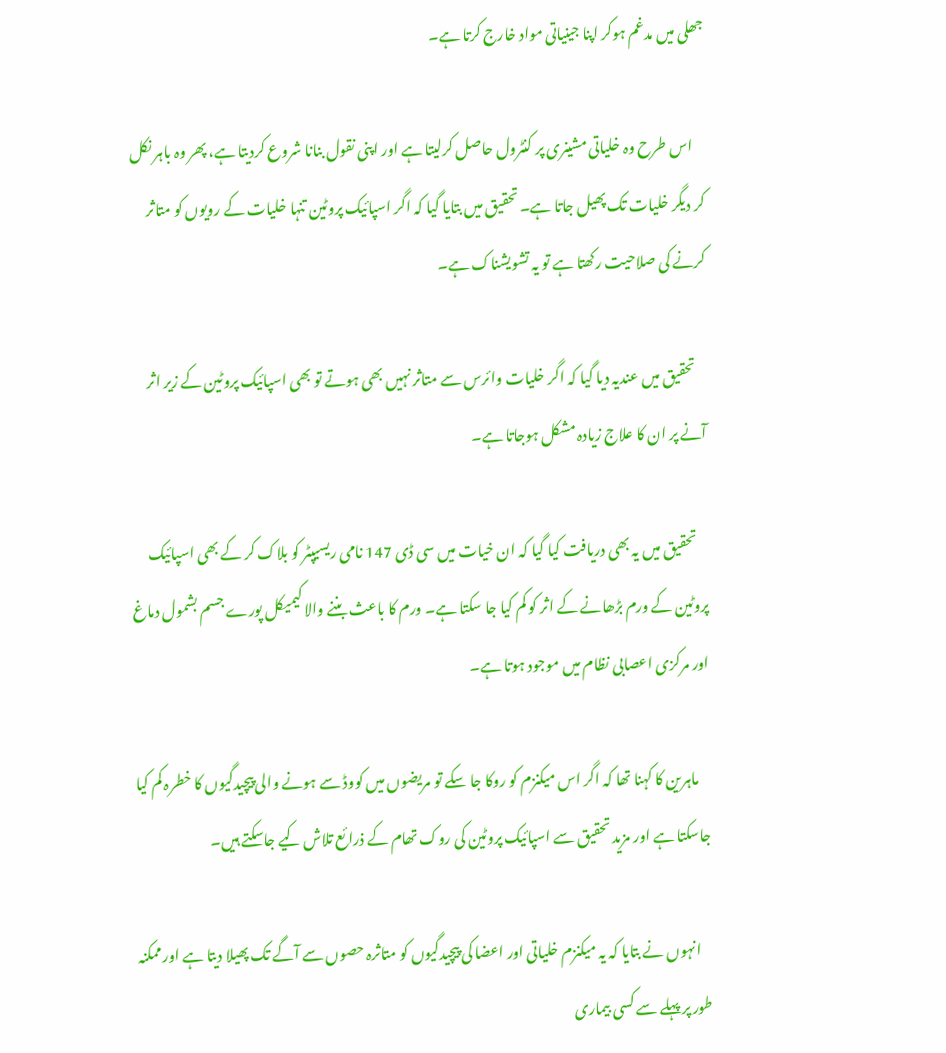جھلی میں مدغم ہوکر اپنا جینیاتی مواد خارج کرتا ہے۔

    اس طرح وہ خلیاتی مشینری پر کنٹرول حاصل کرلیتا ہے اور اپنی نقول بنانا شروع کردیتا ہے، پھر وہ باہر نکل کر دیگر خلیات تک پھیل جاتا ہے۔ تحقیق میں بتایا گیا کہ اگر اسپائیک پروٹین تنہا خلیات کے رویوں کو متاثر کرنے کی صلاحیت رکھتا ہے تو یہ تشویشناک ہے۔

    تحقیق میں عندیہ دیا گیا کہ اگر خلیات وائرس سے متاثر نہیں بھی ہوتے تو بھی اسپائیک پروٹین کے زیر اثر آنے پر ان کا علاج زیادہ مشکل ہوجاتا ہے۔

    تحقیق میں یہ بھی دریافت کیا گیا کہ ان خیات میں سی ڈی 147 نامی ریسیپٹر کو بلاک کر کے بھی اسپائیک پروٹین کے ورم بڑھانے کے اثر کو کم کیا جا سکتا ہے۔ ورم کا باعث بننے والا کیمیکل پورے جسم بشمول دماغ اور مرکزی اعصابی نظام میں موجود ہوتا ہے۔

    ماہرین کا کہنا تھا کہ اگر اس میکنزم کو روکا جا سکے تو مریضوں میں کووڈ سے ہونے والی پیچیدگیوں کا خطرہ کم کیا جاسکتا ہے اور مزید تحقیق سے اسپائیک پروٹین کی روک تھام کے ذرائع تلاش کیے جاسکتے ہیں۔

    انہوں نے بتایا کہ یہ میکنزم خلیاتی اور اعضا کی پیچیدگیوں کو متاثرہ حصوں سے آگے تک پھیلا دیتا ہے اور ممکنہ طور پر پہلے سے کسی بیماری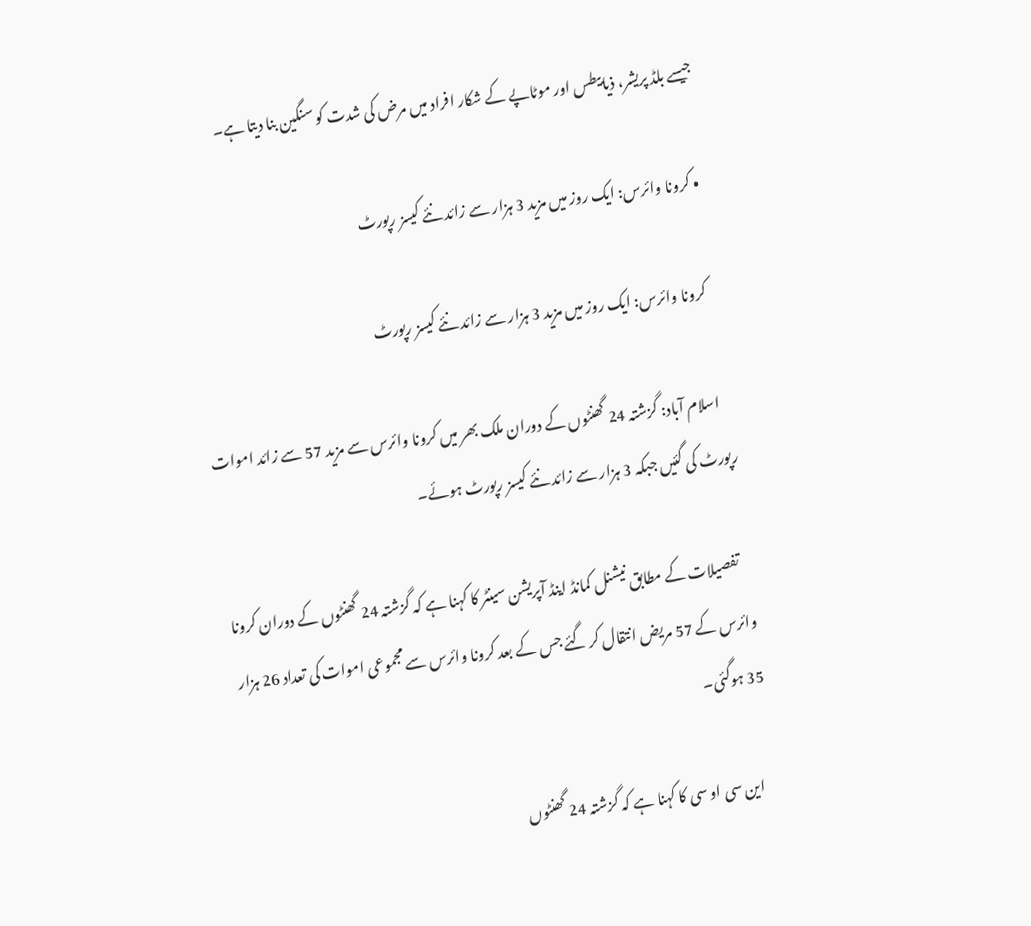جیسے بلڈ پریشر، ذیابیطس اور موٹاپے کے شکار افراد میں مرض کی شدت کو سنگین بنا دیتا ہے۔

  • کرونا وائرس: ایک روز میں مزید 3 ہزار سے زائد نئے کیسز رپورٹ

    کرونا وائرس: ایک روز میں مزید 3 ہزار سے زائد نئے کیسز رپورٹ

    اسلام آباد: گزشتہ 24 گھنٹوں کے دوران ملک بھر میں کرونا وائرس سے مزید 57 سے زائد اموات رپورٹ کی گئیں جبکہ 3 ہزار سے زائد نئے کیسز رپورٹ ہوئے۔

    تفصیلات کے مطابق نیشنل کمانڈ اینڈ آپریشن سینٹر کا کہنا ہے کہ گزشتہ 24 گھنٹوں کے دوران کرونا وائرس کے 57 مریض انتقال کر گئے جس کے بعد کرونا وائرس سے مجموعی اموات کی تعداد 26 ہزار 35 ہوگئی۔

    این سی او سی کا کہنا ہے کہ گزشتہ 24 گھنٹوں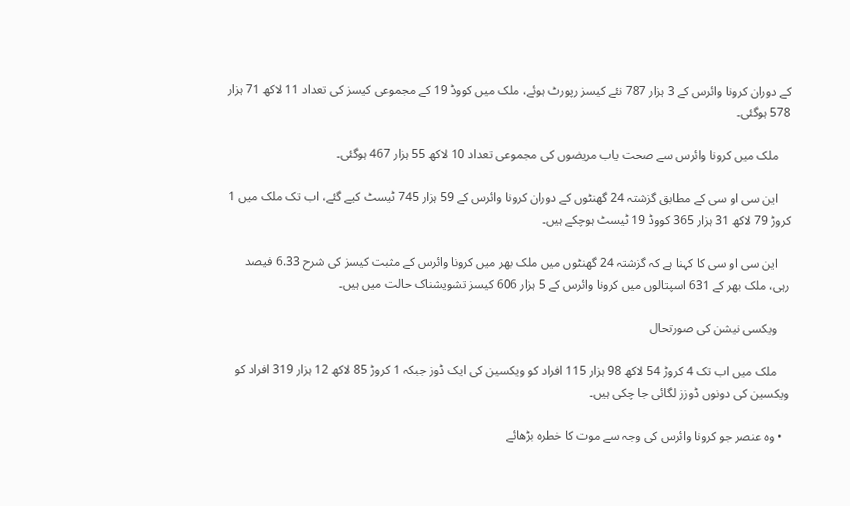کے دوران کرونا وائرس کے 3 ہزار 787 نئے کیسز رپورٹ ہوئے، ملک میں کووڈ 19 کے مجموعی کیسز کی تعداد 11 لاکھ 71 ہزار 578 ہوگئی۔

    ملک میں کرونا وائرس سے صحت یاب مریضوں کی مجموعی تعداد 10 لاکھ 55 ہزار 467 ہوگئی۔

    این سی او سی کے مطابق گزشتہ 24 گھنٹوں کے دوران کرونا وائرس کے 59 ہزار 745 ٹیسٹ کیے گئے، اب تک ملک میں 1 کروڑ 79 لاکھ 31 ہزار 365 کووڈ 19 ٹیسٹ ہوچکے ہیں۔

    این سی او سی کا کہنا ہے کہ گزشتہ 24 گھنٹوں میں ملک بھر میں کرونا وائرس کے مثبت کیسز کی شرح 6.33 فیصد رہی، ملک بھر کے 631 اسپتالوں میں کرونا وائرس کے 5 ہزار 606 کیسز تشویشناک حالت میں ہیں۔

    ویکسی نیشن کی صورتحال

    ملک میں اب تک 4 کروڑ 54 لاکھ 98 ہزار 115 افراد کو ویکسین کی ایک ڈوز جبکہ 1 کروڑ 85 لاکھ 12 ہزار 319 افراد کو ویکسین کی دونوں ڈوزز لگائی جا چکی ہیں۔

  • وہ عنصر جو کرونا وائرس کی وجہ سے موت کا خطرہ بڑھائے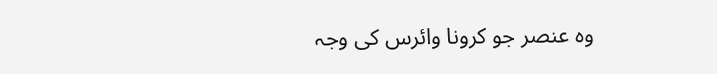وہ عنصر جو کرونا وائرس کی وجہ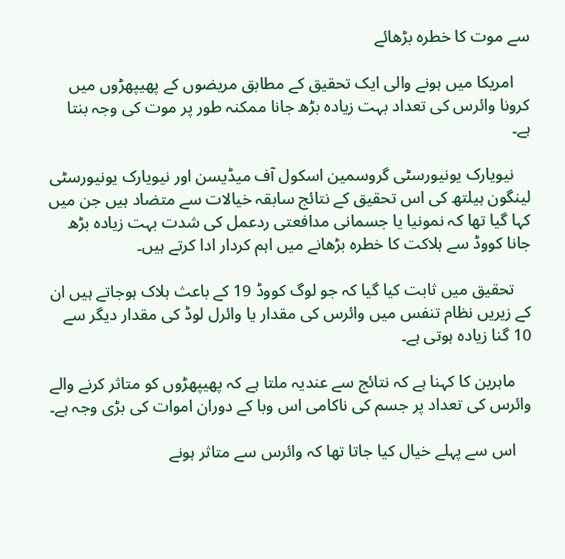سے موت کا خطرہ بڑھائے

    امریکا میں ہونے والی ایک تحقیق کے مطابق مریضوں کے پھیپھڑوں میں کرونا وائرس کی تعداد بہت زیادہ بڑھ جانا ممکنہ طور پر موت کی وجہ بنتا ہے۔

    نیویارک یونیورسٹی گروسمین اسکول آف میڈیسن اور نیویارک یونیورسٹی لینگون ہیلتھ کی اس تحقیق کے نتائج سابقہ خیالات سے متضاد ہیں جن میں کہا گیا تھا کہ نمونیا یا جسمانی مدافعتی ردعمل کی شدت بہت زیادہ بڑھ جانا کووڈ سے ہلاکت کا خطرہ بڑھانے میں اہم کردار ادا کرتے ہیں۔

    تحقیق میں ثابت کیا گیا کہ جو لوگ کووڈ 19 کے باعث ہلاک ہوجاتے ہیں ان کے زیریں نظام تنفس میں وائرس کی مقدار یا وائرل لوڈ کی مقدار دیگر سے 10 گنا زیادہ ہوتی ہے۔

    ماہرین کا کہنا ہے کہ نتائج سے عندیہ ملتا ہے کہ پھیپھڑوں کو متاثر کرنے والے وائرس کی تعداد پر جسم کی ناکامی اس وبا کے دوران اموات کی بڑی وجہ ہے۔

    اس سے پہلے خیال کیا جاتا تھا کہ وائرس سے متاثر ہونے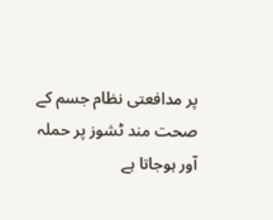پر مدافعتی نظام جسم کے صحت مند ٹشوز پر حملہ آور ہوجاتا ہے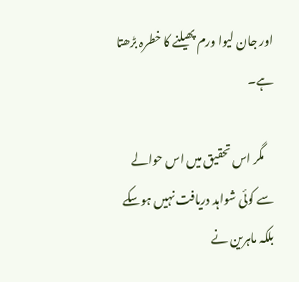اور جان لیوا ورم پھیلنے کا خطرہ بڑھتا ہے۔

    مگر اس تحقیق میں اس حوالے سے کوئی شواہد دریافت نہیں ہوسکے بلکہ ماہرین نے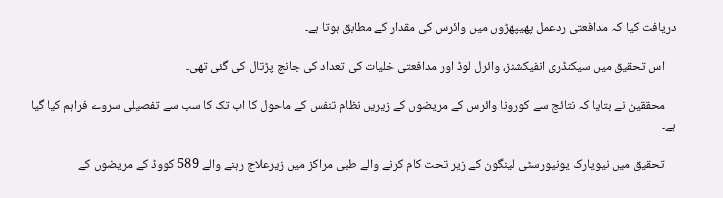دریافت کیا کہ مدافعتی ردعمل پھیپھڑوں میں وائرس کی مقدار کے مطابق ہوتا ہے۔

    اس تحقیق میں سیکنڈری انفیکشنز، وائرل لوڈ اور مدافعتی خلیات کی تعداد کی جانچ پڑتال کی گئی تھی۔

    محققین نے بتایا کہ نتائج سے کورونا وائرس کے مریضوں کے زیریں نظام تنفس کے ماحول کا اب تک کا سب سے تفصیلی سروے فراہم کیا گیا ہے۔

    تحقیق میں نیویارک یونیورسٹی لینگون کے زیر تحت کام کرنے والے طبی مراکز میں زیرعلاج رہنے والے 589 کووڈ کے مریضوں کے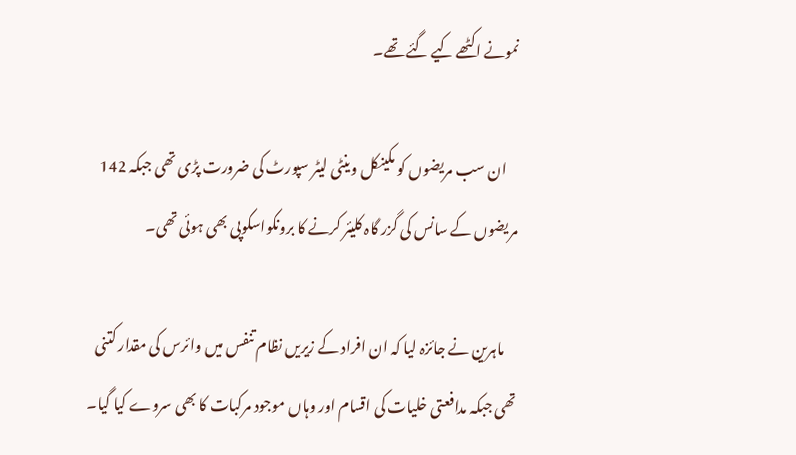نمونے اکٹھے کیے گئے تھے۔

    ان سب مریضوں کو مکینکل وینٹی لیٹر سپورٹ کی ضرورت پڑی تھی جبکہ 142 مریضوں کے سانس کی گزر گاہ کلیئر کرنے کا برونکواسکوپی بھی ہوئی تھی۔

    ماہرین نے جائزہ لیا کہ ان افراد کے زیریں نظام تنفس میں وائرس کی مقدار کتنی تھی جبکہ مدافعتی خلیات کی اقسام اور وہاں موجود مرکبات کا بھی سروے کیا گیا۔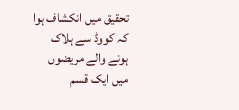تحقیق میں انکشاف ہوا کہ کووڈ سے ہلاک ہونے والے مریضوں میں ایک قسم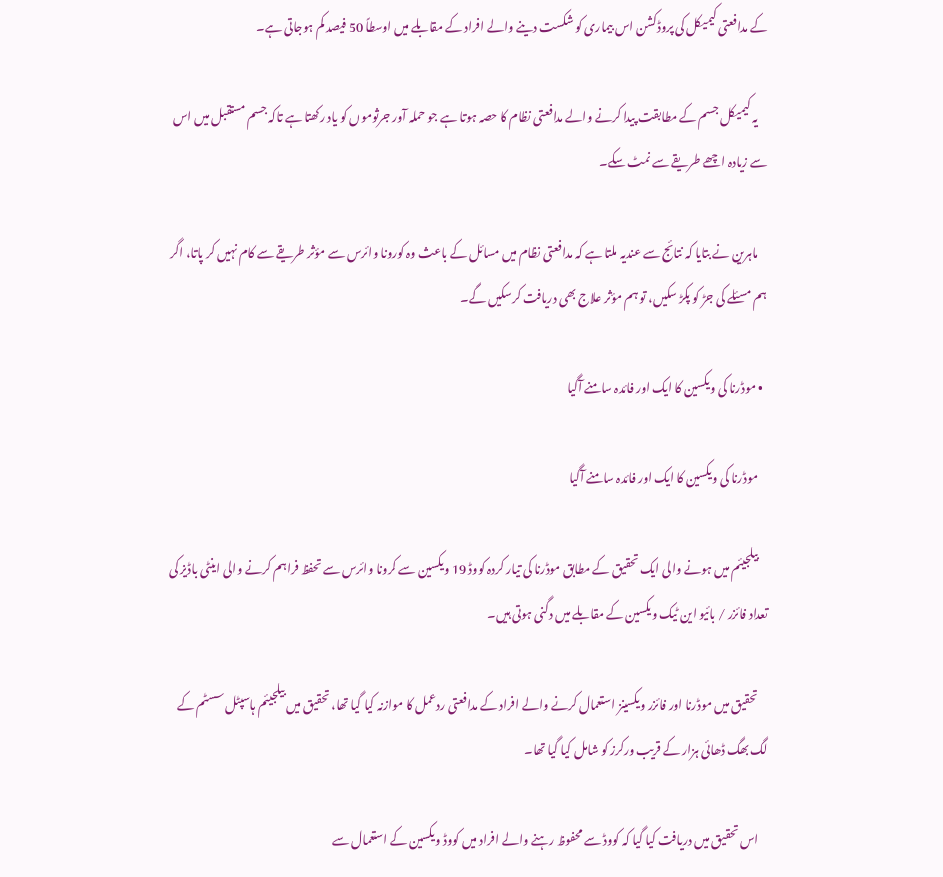کے مدافعتی کیمیکل کی پروڈکشن اس بیماری کو شکست دینے والے افراد کے مقابلے میں اوسطاً 50 فیصد کم ہوجاتی ہے۔

    یہ کیمیکل جسم کے مطابقت پیدا کرنے والے مدافعتی نظام کا حصہ ہوتا ہے جو حملہ آور جرثوموں کو یاد رکھتا ہے تاکہ جسم مستقبل میں اس سے زیادہ اچھے طریقے سے نمٹ سکے۔

    ماہرین نے بتایا کہ نتائج سے عندیہ ملتا ہے کہ مدافعتی نظام میں مسائل کے باعث وہ کورونا وائرس سے مؤثر طریقے سے کام نہیں کر پاتا، اگر ہم مسئلے کی جڑ کو پکڑ سکیں، تو ہم مؤثر علاج بھی دریافت کرسکیں گے۔

  • موڈرنا کی ویکسین کا ایک اور فائدہ سامنے آگیا

    موڈرنا کی ویکسین کا ایک اور فائدہ سامنے آگیا

    بیلجیئم میں ہونے والی ایک تحقیق کے مطابق موڈرنا کی تیار کردہ کووڈ 19 ویکسین سے کرونا وائرس سے تحفظ فراہم کرنے والی اینٹی باڈیز کی تعداد فائزر / بائیو این ٹیک ویکسین کے مقابلے میں دگنی ہوتی ہیں۔

    تحقیق میں موڈرنا اور فائزر ویکسینز استعمال کرنے والے افراد کے مدافعتی ردعمل کا موازنہ کیا گیا تھا، تحقیق میں بیلجیئم ہاسپٹل سسٹم کے لگ بھگ ڈھائی ہزار کے قریب ورکرز کو شامل کیا گیا تھا۔

    اس تحقیق میں دریافت کیا گیا کہ کووڈ سے محفوظ رہنے والے افراد میں کووڈ ویکسین کے استعمال سے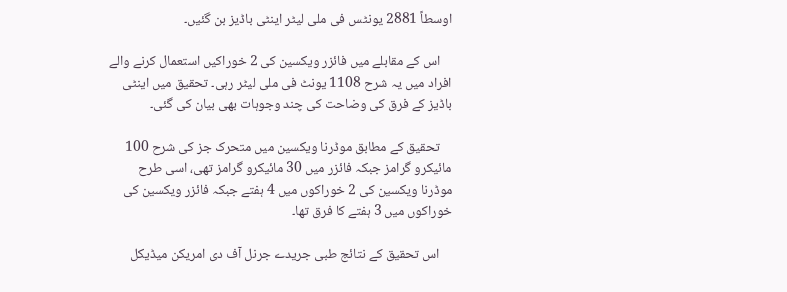اوسطاً 2881 یونٹس فی ملی لیٹر اینٹی باڈیز بن گئیں۔

    اس کے مقابلے میں فائزر ویکسین کی 2 خوراکیں استعمال کرنے والے افراد میں یہ شرح 1108 یونٹ فی ملی لیٹر رہی۔ تحقیق میں اینٹی باڈیز کے فرق کی وضاحت کی چند وجوہات بھی بیان کی گئی۔

    تحقیق کے مطابق موڈرنا ویکسین میں متحرک جز کی شرح 100 مائیکرو گرامز جبکہ فائزر میں 30 مائیکرو گرامز تھی، اسی طرح موڈرنا ویکسین کی 2 خوراکوں میں 4 ہفتے جبکہ فائزر ویکسین کی خوراکوں میں 3 ہفتے کا فرق تھا۔

    اس تحقیق کے نتائج طبی جریدے جرنل آف دی امریکن میڈیکل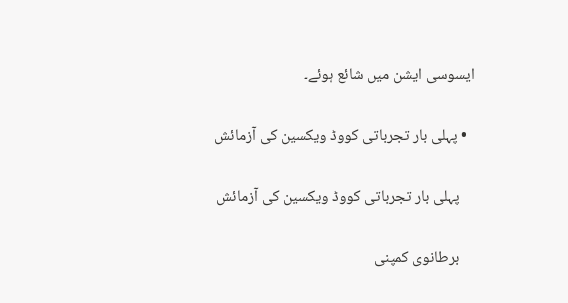ایسوسی ایشن میں شائع ہوئے۔

  • پہلی بار تجرباتی کووڈ ویکسین کی آزمائش

    پہلی بار تجرباتی کووڈ ویکسین کی آزمائش

    برطانوی کمپنی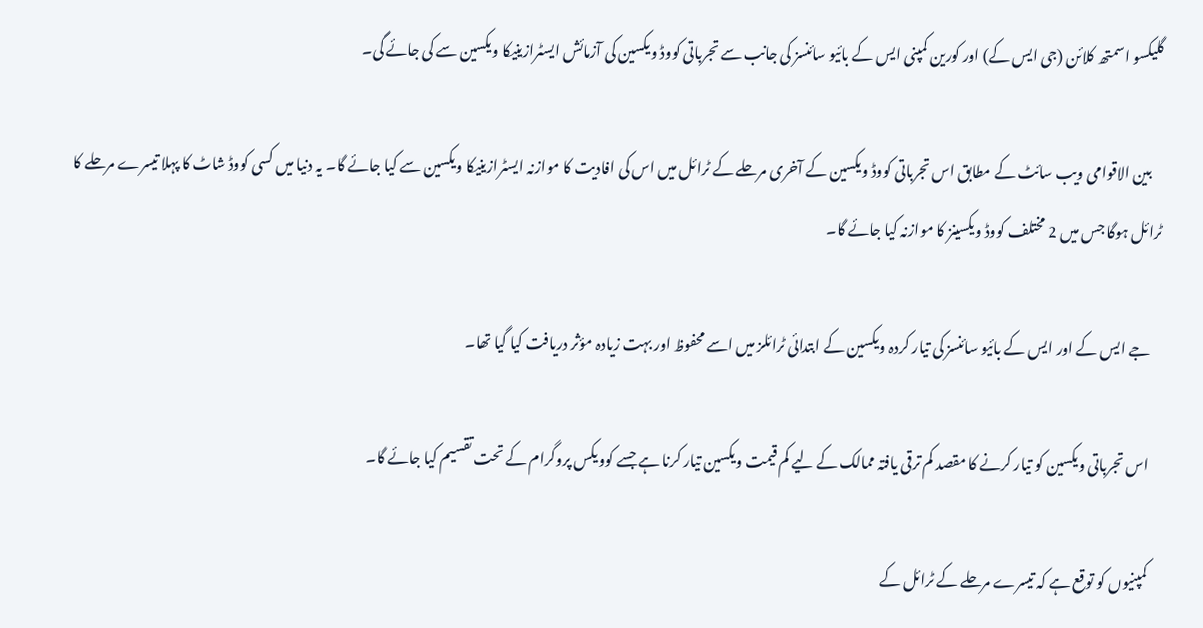گلیکسو اسمتھ کلائن (جی ایس کے) اور کورین کمپنی ایس کے بائیو سائنسز کی جانب سے تجرباتی کووڈ ویکسین کی آزمائش ایسٹرازینیکا ویکسین سے کی جائے گی۔

    بین الاقوامی ویب سائٹ کے مطابق اس تجرباتی کووڈ ویکسین کے آخری مرحلے کے ٹرائل میں اس کی افادیت کا موازنہ ایسٹرازینیکا ویکسین سے کیا جائے گا۔ یہ دنیا میں کسی کووڈ شاٹ کا پہلا تیسرے مرحلے کا ٹرائل ہوگا جس میں 2 مختلف کووڈ ویکسینز کا موازنہ کیا جائے گا۔

    جے ایس کے اور ایس کے بائیو سائنسز کی تیار کردہ ویکسین کے ابتدائی ٹرائلز میں اسے محفوظ اور بہت زیادہ مؤثر دریافت کیا گیا تھا۔

    اس تجرباتی ویکسین کو تیار کرنے کا مقصد کم ترقی یافتہ ممالک کے لیے کم قیمت ویکسین تیار کرنا ہے جسے کوویکس پروگرام کے تحت تقسیم کیا جائے گا۔

    کمپنیوں کو توقع ہے کہ تیسرے مرحلے کے ٹرائل کے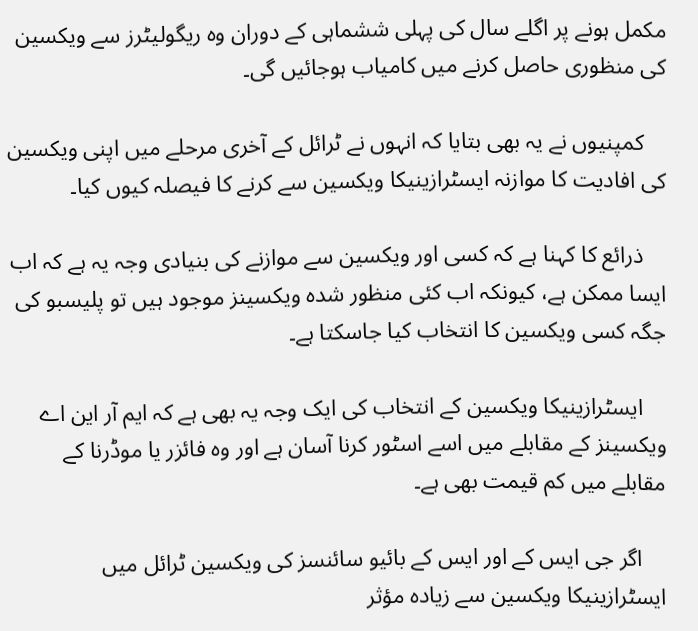مکمل ہونے پر اگلے سال کی پہلی ششماہی کے دوران وہ ریگولیٹرز سے ویکسین کی منظوری حاصل کرنے میں کامیاب ہوجائیں گی۔

    کمپنیوں نے یہ بھی بتایا کہ انہوں نے ٹرائل کے آخری مرحلے میں اپنی ویکسین کی افادیت کا موازنہ ایسٹرازینیکا ویکسین سے کرنے کا فیصلہ کیوں کیا۔

    ذرائع کا کہنا ہے کہ کسی اور ویکسین سے موازنے کی بنیادی وجہ یہ ہے کہ اب ایسا ممکن ہے، کیونکہ اب کئی منظور شدہ ویکسینز موجود ہیں تو پلیسبو کی جگہ کسی ویکسین کا انتخاب کیا جاسکتا ہے۔

    ایسٹرازینیکا ویکسین کے انتخاب کی ایک وجہ یہ بھی ہے کہ ایم آر این اے ویکسینز کے مقابلے میں اسے اسٹور کرنا آسان ہے اور وہ فائزر یا موڈرنا کے مقابلے میں کم قیمت بھی ہے۔

    اگر جی ایس کے اور ایس کے بائیو سائنسز کی ویکسین ٹرائل میں ایسٹرازینیکا ویکسین سے زیادہ مؤثر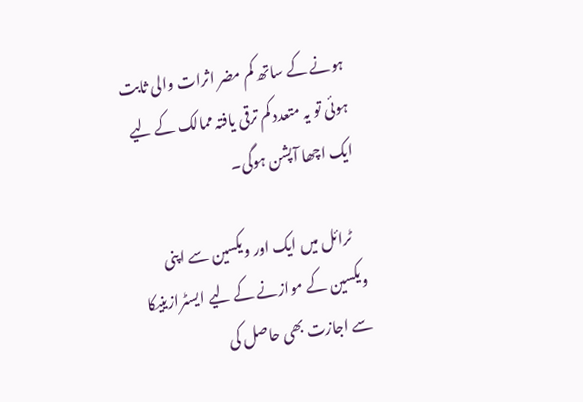ہونے کے ساتھ کم مضر اثرات والی ثابت ہوئی تو یہ متعدد کم ترقی یافتہ ممالک کے لیے ایک اچھا آپشن ہوگی۔

    ٹرائل میں ایک اور ویکسین سے اپنی ویکسین کے موازنے کے لیے ایسٹرازینیکا سے اجازت بھی حاصل کی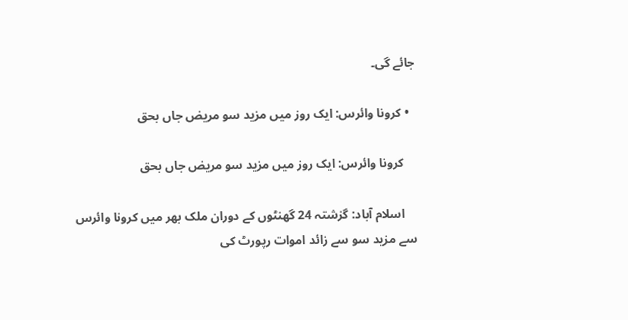جائے گی۔

  • کرونا وائرس: ایک روز میں مزید سو مریض جاں بحق

    کرونا وائرس: ایک روز میں مزید سو مریض جاں بحق

    اسلام آباد: گزشتہ 24 گھنٹوں کے دوران ملک بھر میں کرونا وائرس سے مزید سو سے زائد اموات رپورٹ کی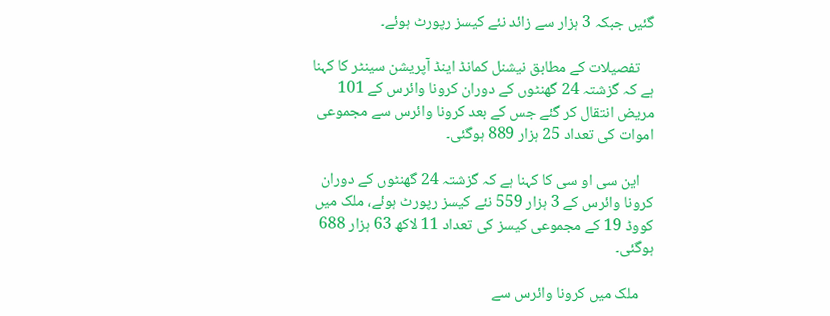گئیں جبکہ 3 ہزار سے زائد نئے کیسز رپورٹ ہوئے۔

    تفصیلات کے مطابق نیشنل کمانڈ اینڈ آپریشن سینٹر کا کہنا ہے کہ گزشتہ 24 گھنٹوں کے دوران کرونا وائرس کے 101 مریض انتقال کر گئے جس کے بعد کرونا وائرس سے مجموعی اموات کی تعداد 25 ہزار 889 ہوگئی۔

    این سی او سی کا کہنا ہے کہ گزشتہ 24 گھنٹوں کے دوران کرونا وائرس کے 3 ہزار 559 نئے کیسز رپورٹ ہوئے، ملک میں کووڈ 19 کے مجموعی کیسز کی تعداد 11 لاکھ 63 ہزار 688 ہوگئی۔

    ملک میں کرونا وائرس سے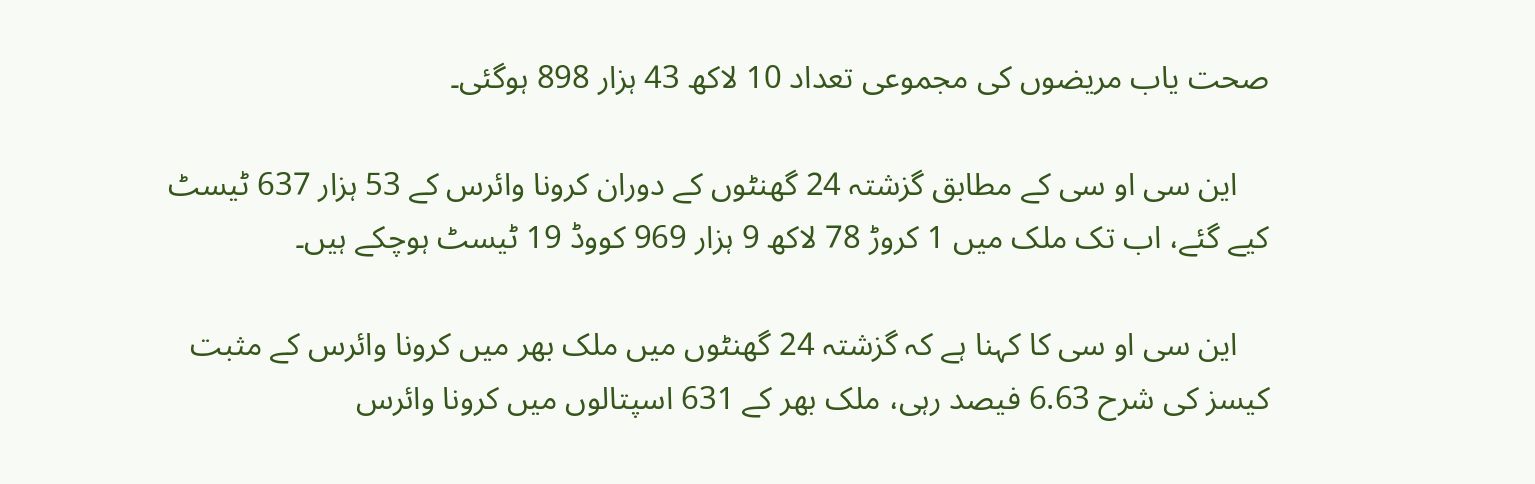صحت یاب مریضوں کی مجموعی تعداد 10 لاکھ 43 ہزار 898 ہوگئی۔

    این سی او سی کے مطابق گزشتہ 24 گھنٹوں کے دوران کرونا وائرس کے 53 ہزار 637 ٹیسٹ کیے گئے، اب تک ملک میں 1 کروڑ 78 لاکھ 9 ہزار 969 کووڈ 19 ٹیسٹ ہوچکے ہیں۔

    این سی او سی کا کہنا ہے کہ گزشتہ 24 گھنٹوں میں ملک بھر میں کرونا وائرس کے مثبت کیسز کی شرح 6.63 فیصد رہی، ملک بھر کے 631 اسپتالوں میں کرونا وائرس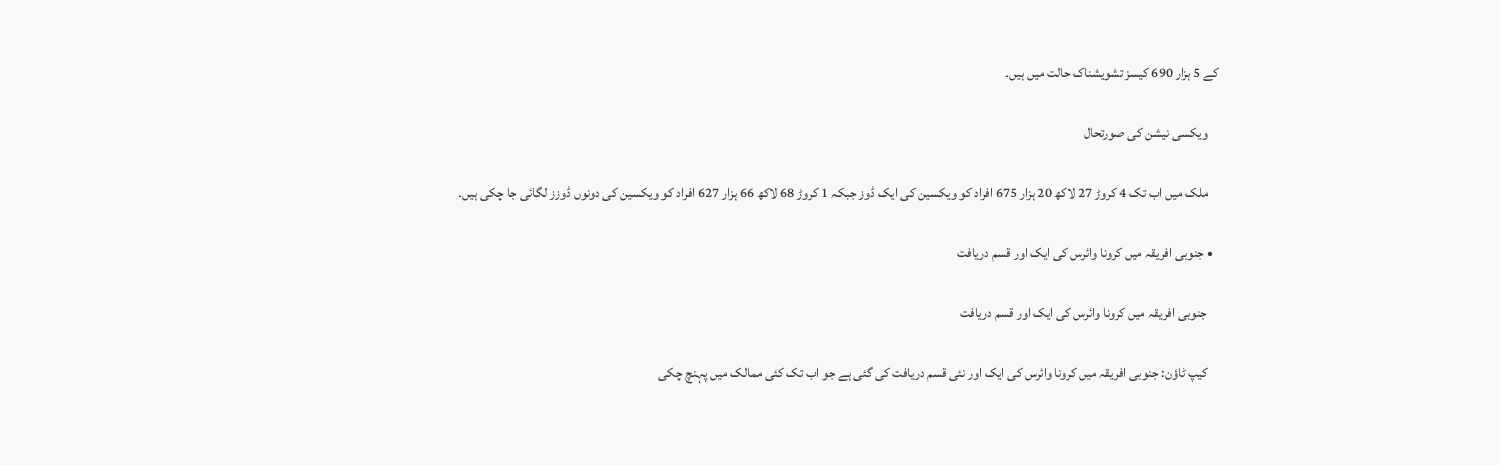کے 5 ہزار 690 کیسز تشویشناک حالت میں ہیں۔

    ویکسی نیشن کی صورتحال

    ملک میں اب تک 4 کروڑ 27 لاکھ 20 ہزار 675 افراد کو ویکسین کی ایک ڈوز جبکہ 1 کروڑ 68 لاکھ 66 ہزار 627 افراد کو ویکسین کی دونوں ڈوزز لگائی جا چکی ہیں۔

  • جنوبی افریقہ میں کرونا وائرس کی ایک اور قسم دریافت

    جنوبی افریقہ میں کرونا وائرس کی ایک اور قسم دریافت

    کیپ ٹاؤن: جنوبی افریقہ میں کرونا وائرس کی ایک اور نئی قسم دریافت کی گئی ہے جو اب تک کئی ممالک میں پہنچ چکی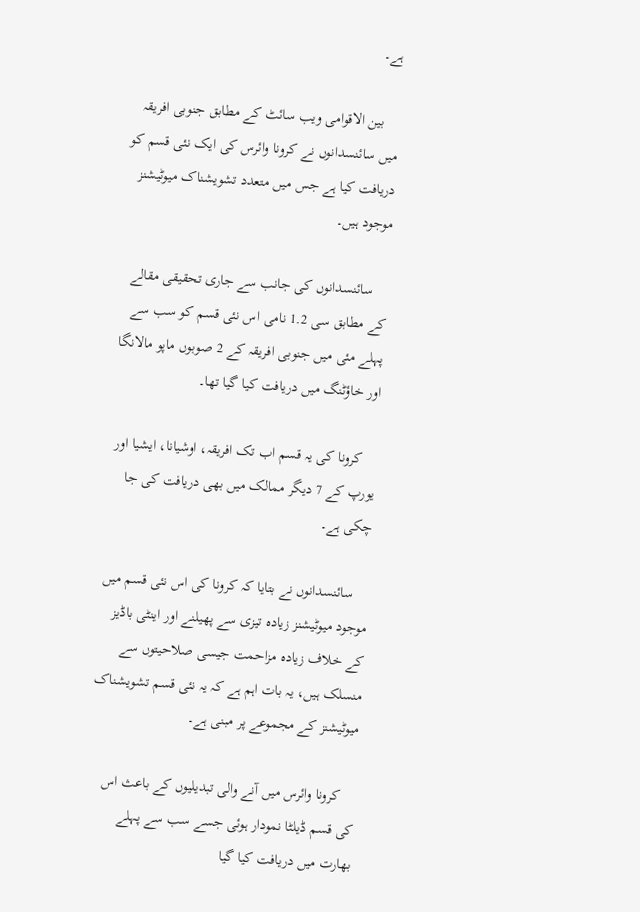ہے۔

    بین الاقوامی ویب سائٹ کے مطابق جنوبی افریقہ میں سائنسدانوں نے کرونا وائرس کی ایک نئی قسم کو دریافت کیا ہے جس میں متعدد تشویشناک میوٹیشنز موجود ہیں۔

    سائنسدانوں کی جانب سے جاری تحقیقی مقالے کے مطابق سی 1.2 نامی اس نئی قسم کو سب سے پہلے مئی میں جنوبی افریقہ کے 2 صوبوں ماپو مالانگا اور خاؤٹنگ میں دریافت کیا گیا تھا۔

    کرونا کی یہ قسم اب تک افریقہ، اوشیانا، ایشیا اور یورپ کے 7 دیگر ممالک میں بھی دریافت کی جا چکی ہے۔

    سائنسدانوں نے بتایا کہ کرونا کی اس نئی قسم میں موجود میوٹیشنز زیادہ تیزی سے پھیلنے اور اینٹی باڈیز کے خلاف زیادہ مزاحمت جیسی صلاحیتوں سے منسلک ہیں، یہ بات اہم ہے کہ یہ نئی قسم تشویشناک میوٹیشنز کے مجموعے پر مبنی ہے۔

    کرونا وائرس میں آنے والی تبدیلیوں کے باعث اس کی قسم ڈیلٹا نمودار ہوئی جسے سب سے پہلے بھارت میں دریافت کیا گیا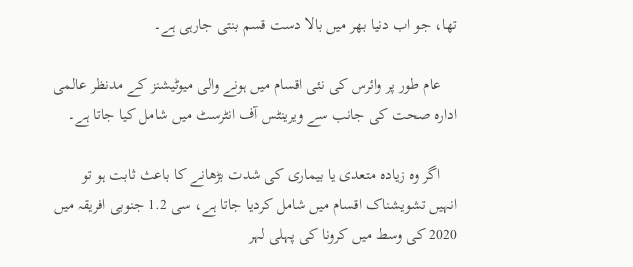تھا، جو اب دنیا بھر میں بالا دست قسم بنتی جارہی ہے۔

    عام طور پر وائرس کی نئی اقسام میں ہونے والی میوٹیشنز کے مدنظر عالمی ادارہ صحت کی جانب سے ویرینٹس آف انٹرسٹ میں شامل کیا جاتا ہے۔

    اگر وہ زیادہ متعدی یا بیماری کی شدت بڑھانے کا باعث ثابت ہو تو انہیں تشویشناک اقسام میں شامل کردیا جاتا ہے، سی 1.2 جنوبی افریقہ میں 2020 کی وسط میں کرونا کی پہلی لہر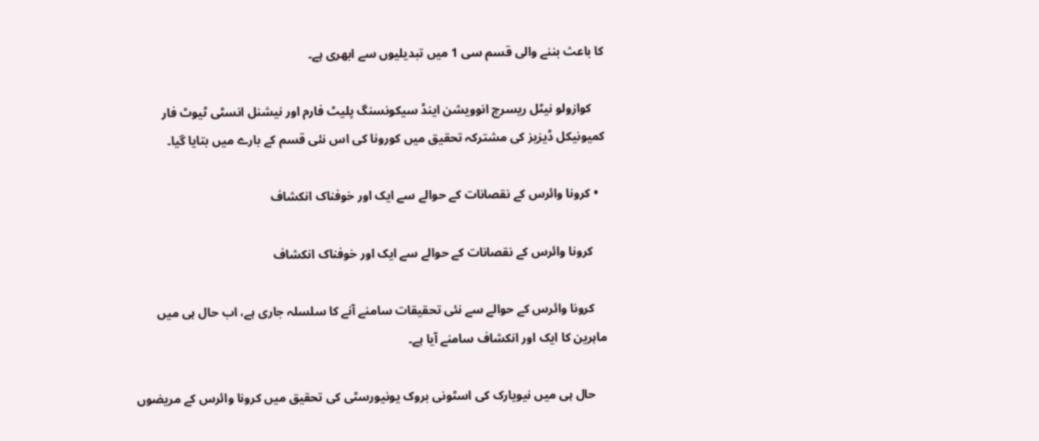کا باعث بننے والی قسم سی 1 میں تبدیلیوں سے ابھری ہے۔

    کوازولو نیٹل ریسرچ انوویشن اینڈ سیکونسنگ پلیٹ فارم اور نیشنل انسٹی ٹیوٹ فار کمیونیکل ڈیزیز کی مشترکہ تحقیق میں کورونا کی اس نئی قسم کے بارے میں بتایا گیا۔

  • کرونا وائرس کے نقصانات کے حوالے سے ایک اور خوفناک انکشاف

    کرونا وائرس کے نقصانات کے حوالے سے ایک اور خوفناک انکشاف

    کرونا وائرس کے حوالے سے نئی تحقیقات سامنے آنے کا سلسلہ جاری ہے، اب حال ہی میں ماہرین کا ایک اور انکشاف سامنے آیا ہے۔

    حال ہی میں نیویارک کی اسٹونی بروک یونیورسٹی کی تحقیق میں کرونا وائرس کے مریضوں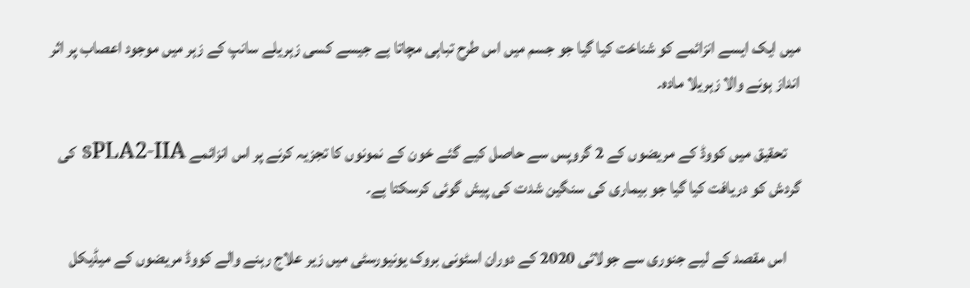میں ایک ایسے انزائمے کو شناخت کیا گیا جو جسم میں اس طرح تباہی مچاتا ہے جیسے کسی زہریلے سانپ کے زہر میں موجود اعصاب پر اثر انداز ہونے والا زہریلا مادہ۔

    تحقیق میں کووڈ کے مریضوں کے 2 گروپس سے حاصل کیے گئے خون کے نمونوں کا تجزیہ کرنے پر اس انزائمے sPLA2-IIA کی گردش کو دریافت کیا گیا جو بیماری کی سنگین شدت کی پیش گوئی کرسکتا ہے۔

    اس مقصد کے لیے جنوری سے جولائی 2020 کے دوران اسٹونی بروک یونیورسٹی میں زیر علاج رہنے والے کووڈ مریضوں کے میڈیکل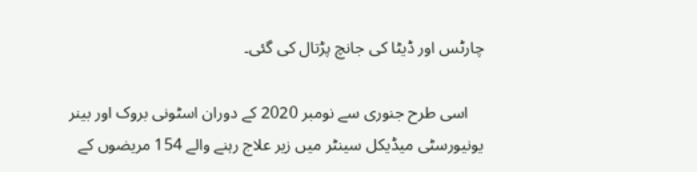چارٹس اور ڈیٹا کی جانچ پڑتال کی گئی۔

    اسی طرح جنوری سے نومبر 2020 کے دوران اسٹونی بروک اور بینر یونیورسٹی میڈیکل سینٹر میں زیر علاج رہنے والے 154 مریضوں کے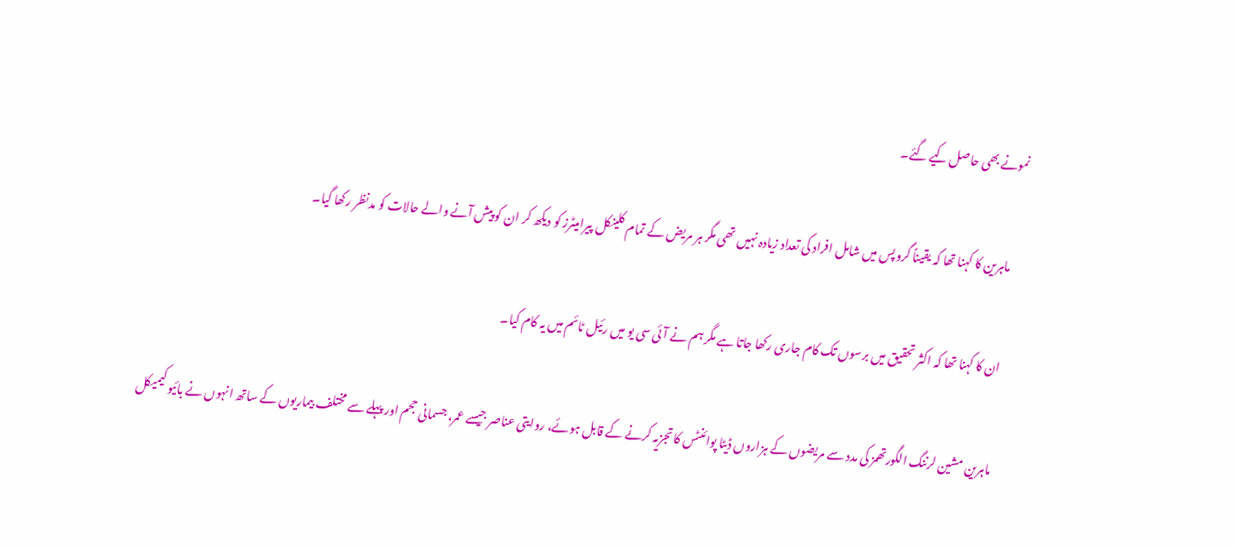نمونے بھی حاصل کیے گئے۔

    ماہرین کا کہنا تھا کہ یقیناً گروپس میں شامل افراد کی تعداد زیادہ نہیں تھی مگر ہر مریض کے تمام کلینکل پیرامیٹرز کو دیکھ کر ان کو پیش آنے والے حالات کو مدنظر رکھا گیا۔

    ان کا کہنا تھا کہ اکثر تحقیق میں برسوں تک کام جاری رکھا جاتا ہے مگر ہم نے آئی سی یو میں رئیل ٹائم میں یہ کام کیا۔

    ماہرین مشین لرننگ الگورتھمز کی مدد سے مریضوں کے ہزاروں ڈیٹا پوائنٹس کا تجزیہ کرنے کے قابل ہوئے، روایتی عناصر جیسے عمر، جسمانی حجم اور پہلے سے مختلف بیماریوں کے ساتھ انہوں نے بائیو کیمیکل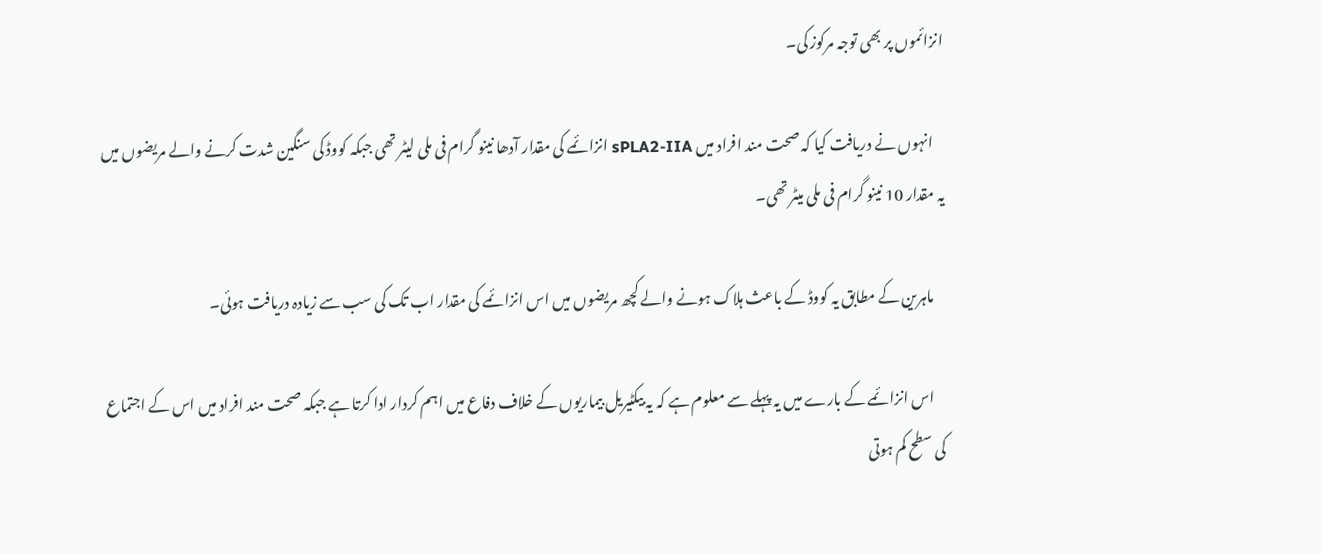انزائموں پر بھی توجہ مرکوز کی۔

    انہوں نے دریافت کیا کہ صحت مند افراد میں sPLA2-IIA انزائمے کی مقدار آدھا نینو گرام فی ملی لیٹر تھی جبکہ کووڈ کی سنگین شدت کرنے والے مریضوں میں یہ مقدار 10 نینو گرام فی ملی میٹر تھی۔

    ماہرین کے مطابق یہ کووڈ کے باعث ہلاک ہونے والے کچھ مریضوں میں اس انزائمے کی مقدار اب تک کی سب سے زیادہ دریافت ہوئی۔

    اس انزائمے کے بارے میں یہ پہلے سے معلوم ہے کہ یہ بیکٹیریل بیماریوں کے خلاف دفاع میں اہم کردار ادا کرتا ہے جبکہ صحت مند افراد میں اس کے اجتماع کی سطح کم ہوتی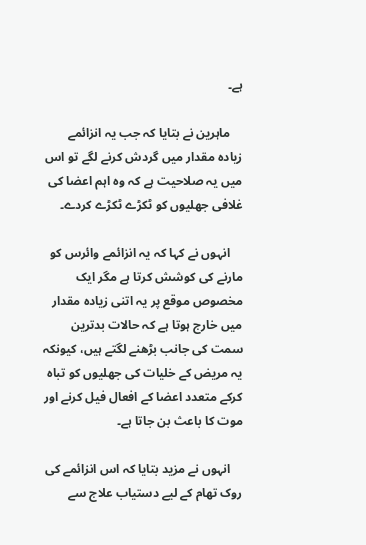ہے۔

    ماہرین نے بتایا کہ جب یہ انزائمے زیادہ مقدار میں گردش کرنے لگے تو اس میں یہ صلاحیت ہے کہ وہ اہم اعضا کی غلافی جھلیوں کو ٹکڑے ٹکڑے کردے۔

    انہوں نے کہا کہ یہ انزائمے وائرس کو مارنے کی کوشش کرتا ہے مگر ایک مخصوص موقع پر یہ اتنی زیادہ مقدار میں خارج ہوتا ہے کہ حالات بدترین سمت کی جانب بڑھنے لگتے ہیں، کیونکہ یہ مریض کے خلیات کی جھلیوں کو تباہ کرکے متعدد اعضا کے افعال فیل کرنے اور موت کا باعث بن جاتا ہے۔

    انہوں نے مزید بتایا کہ اس انزائمے کی روک تھام کے لیے دستیاب علاج سے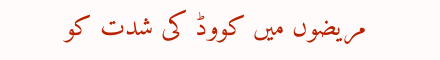مریضوں میں کووڈ کی شدت کو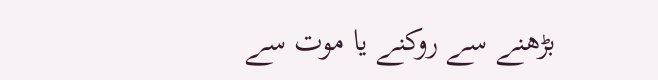بڑھنے سے روکنے یا موت سے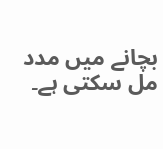بچانے میں مدد مل سکتی ہے۔